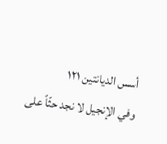أسس الديانتين ١٢١
وفي الإنجيل لا نجد حثّاً على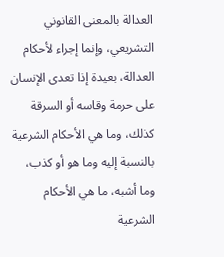العدالة بالمعنى القانوني التشريعي، وإنما إجراء لأحكام العدالة، بعيدة إذا تعدى الإنسان على حرمة وقاسه أو السرقة كذلك، وما هي الأحكام الشرعية بالنسبة إليه وما هو أو كذب، وما أشبه، ما هي الأحكام الشرعية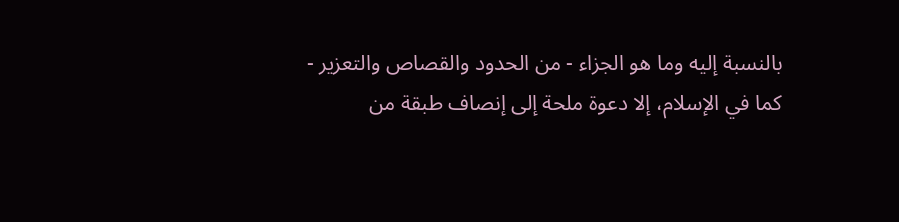بالنسبة إليه وما هو الجزاء - من الحدود والقصاص والتعزير - كما في الإسلام، إلا دعوة ملحة إلى إنصاف طبقة من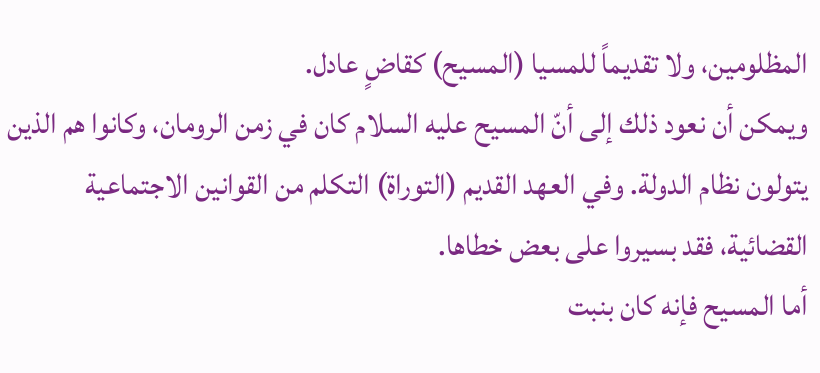المظلومين، ولا تقديماً للمسيا (المسيح) كقاضٍ عادل.
ويمكن أن نعود ذلك إلى أنّ المسيح عليه السلام كان في زمن الرومان، وكانوا هم الذين يتولون نظام الدولة. وفي العهد القديم (التوراة) التكلم من القوانين الاجتماعية القضائية، فقد بسيروا على بعض خطاها.
أما المسيح فإنه كان بنبت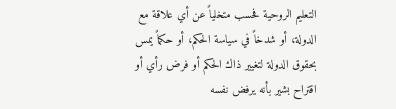التعليم الروحية فحسب متخلياً عن أي علاقة مع الدولة، أو شدخاً في سياسة الحكم، أو حكماً يمس بحقوق الدولة لتغيير ذاك الحكم أو فرض رأي أو اقتراح بشير بأنه يرفض نفسه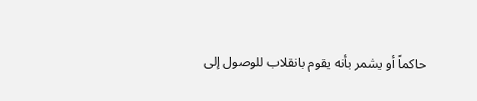حاكماً أو يشمر بأنه يقوم بانقلاب للوصول إلى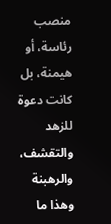منصب رئاسة، أو هيمنة، بل كانت دعوة للزهد والتقشف، والرهبنة وهذا ما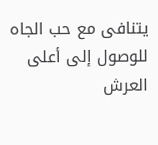يتنافى مع حب الجاه للوصول إلى أعلى العرش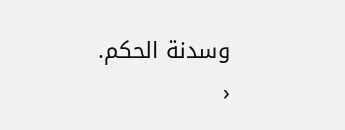وسدنة الحكم.
‹